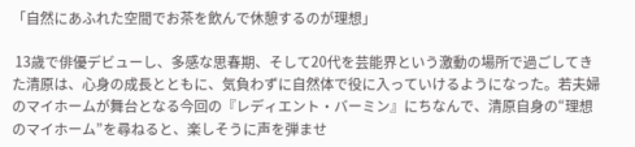「自然にあふれた空間でお茶を飲んで休憩するのが理想」

 13歳で俳優デビューし、多感な思春期、そして20代を芸能界という激動の場所で過ごしてきた清原は、心身の成長とともに、気負わずに自然体で役に入っていけるようになった。若夫婦のマイホームが舞台となる今回の『レディエント・バーミン』にちなんで、清原自身の“理想のマイホーム”を尋ねると、楽しそうに声を弾ませ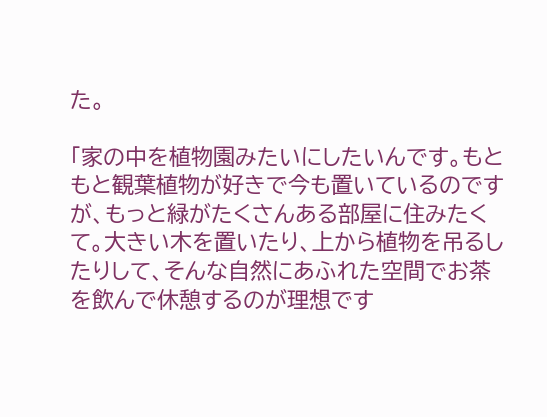た。

「家の中を植物園みたいにしたいんです。もともと観葉植物が好きで今も置いているのですが、もっと緑がたくさんある部屋に住みたくて。大きい木を置いたり、上から植物を吊るしたりして、そんな自然にあふれた空間でお茶を飲んで休憩するのが理想です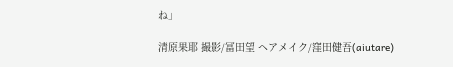ね」

清原果耶 撮影/冨田望 ヘアメイク/窪田健吾(aiutare)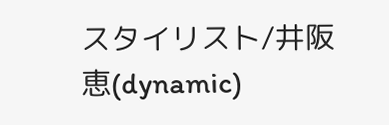スタイリスト/井阪恵(dynamic)